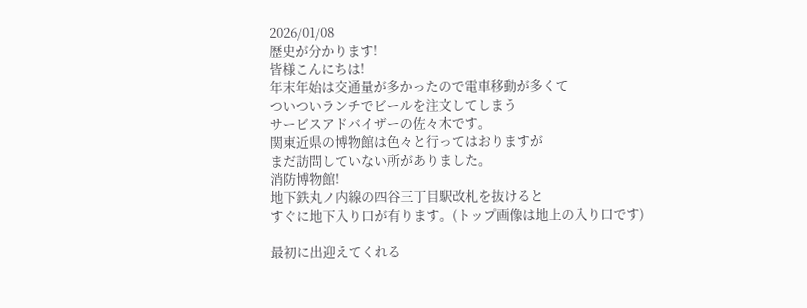2026/01/08
歴史が分かります!
皆様こんにちは!
年末年始は交通量が多かったので電車移動が多くて
ついついランチでビールを注文してしまう
サービスアドバイザーの佐々木です。
関東近県の博物館は色々と行ってはおりますが
まだ訪問していない所がありました。
消防博物館!
地下鉄丸ノ内線の四谷三丁目駅改札を抜けると
すぐに地下入り口が有ります。(トップ画像は地上の入り口です)

最初に出迎えてくれる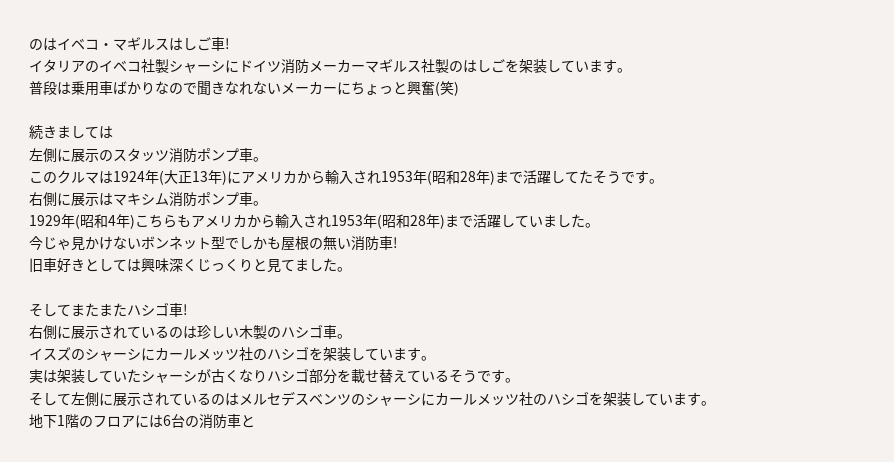のはイベコ・マギルスはしご車!
イタリアのイベコ社製シャーシにドイツ消防メーカーマギルス社製のはしごを架装しています。
普段は乗用車ばかりなので聞きなれないメーカーにちょっと興奮(笑)

続きましては
左側に展示のスタッツ消防ポンプ車。
このクルマは1924年(大正13年)にアメリカから輸入され1953年(昭和28年)まで活躍してたそうです。
右側に展示はマキシム消防ポンプ車。
1929年(昭和4年)こちらもアメリカから輸入され1953年(昭和28年)まで活躍していました。
今じゃ見かけないボンネット型でしかも屋根の無い消防車!
旧車好きとしては興味深くじっくりと見てました。

そしてまたまたハシゴ車!
右側に展示されているのは珍しい木製のハシゴ車。
イスズのシャーシにカールメッツ社のハシゴを架装しています。
実は架装していたシャーシが古くなりハシゴ部分を載せ替えているそうです。
そして左側に展示されているのはメルセデスベンツのシャーシにカールメッツ社のハシゴを架装しています。
地下1階のフロアには6台の消防車と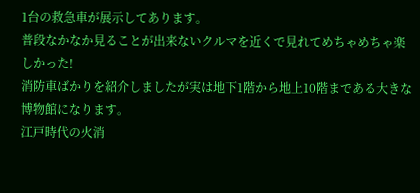1台の救急車が展示してあります。
普段なかなか見ることが出来ないクルマを近くで見れてめちゃめちゃ楽しかった!
消防車ばかりを紹介しましたが実は地下1階から地上10階まである大きな博物館になります。
江戸時代の火消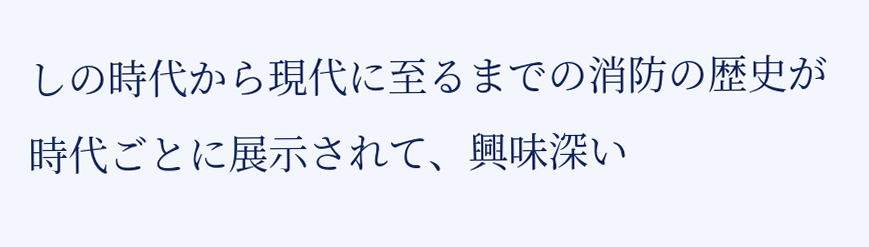しの時代から現代に至るまでの消防の歴史が時代ごとに展示されて、興味深い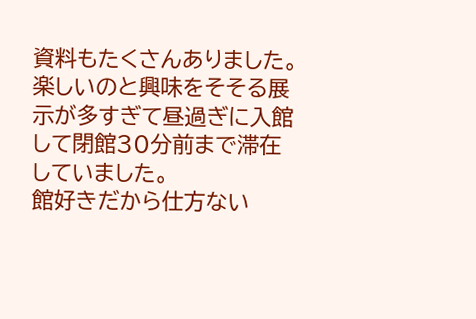資料もたくさんありました。
楽しいのと興味をそそる展示が多すぎて昼過ぎに入館して閉館30分前まで滞在していました。
館好きだから仕方ない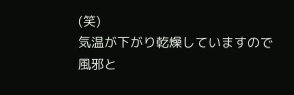(笑)
気温が下がり乾燥していますので
風邪と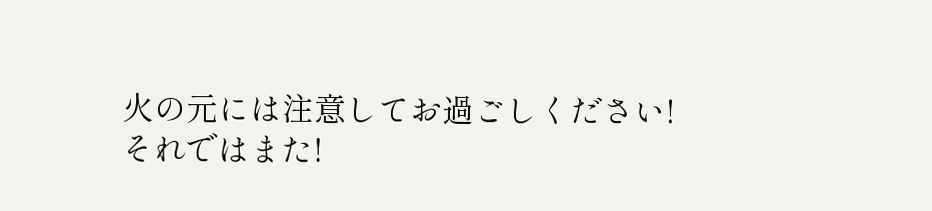火の元には注意してお過ごしください!
それではまた!